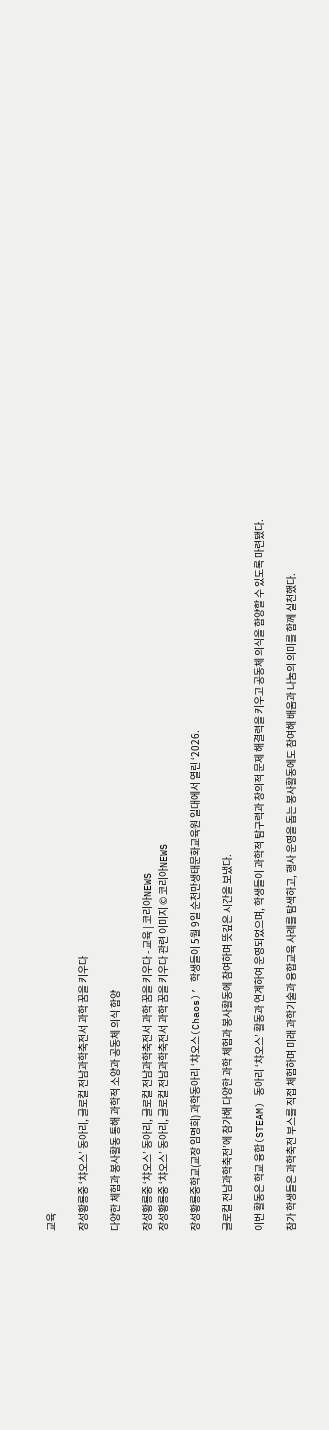교육

장성황룡중 ‘챠오스’ 동아리, 글로컬 전남과학축전서 과학 꿈을 키우다

다양한 체험과 봉사활동 통해 과학적 소양과 공동체 의식 함양

장성황룡중 ‘챠오스’ 동아리, 글로컬 전남과학축전서 과학 꿈을 키우다 - 교육 | 코리아NEWS
장성황룡중 ‘챠오스’ 동아리, 글로컬 전남과학축전서 과학 꿈을 키우다 관련 이미지 © 코리아NEWS

장성황룡중학교(교장 임명희) 과학동아리 ‘챠오스(Chaos)’ 학생들이 5월 9일 순천만생태문화교육원 일대에서 열린 ‘2026.

글로컬 전남과학축전’에 참가해 다양한 과학 체험과 봉사활동에 참여하며 뜻깊은 시간을 보냈다.

이번 활동은 학교 융합(STEAM) 동아리 ‘챠오스’ 활동과 연계하여 운영되었으며, 학생들이 과학적 탐구력과 창의적 문제 해결력을 키우고 공동체 의식을 함양할 수 있도록 마련됐다.

참가 학생들은 과학축전 부스를 직접 체험하며 미래 과학기술과 융합교육 사례를 탐색하고, 행사 운영을 돕는 봉사활동에도 참여해 배움과 나눔의 의미를 함께 실천했다.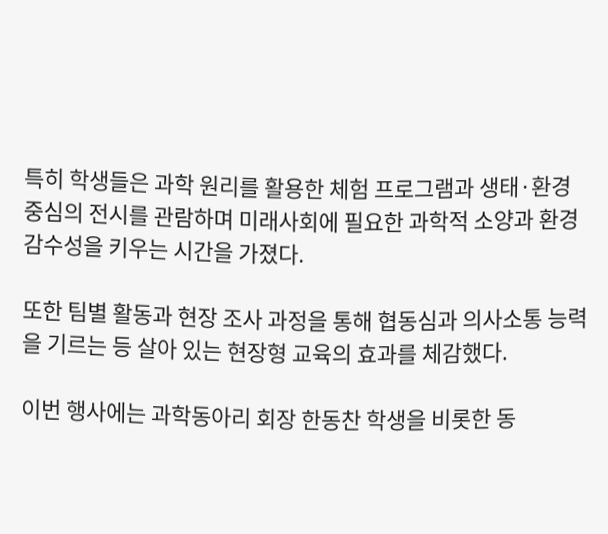특히 학생들은 과학 원리를 활용한 체험 프로그램과 생태·환경 중심의 전시를 관람하며 미래사회에 필요한 과학적 소양과 환경 감수성을 키우는 시간을 가졌다.

또한 팀별 활동과 현장 조사 과정을 통해 협동심과 의사소통 능력을 기르는 등 살아 있는 현장형 교육의 효과를 체감했다.

이번 행사에는 과학동아리 회장 한동찬 학생을 비롯한 동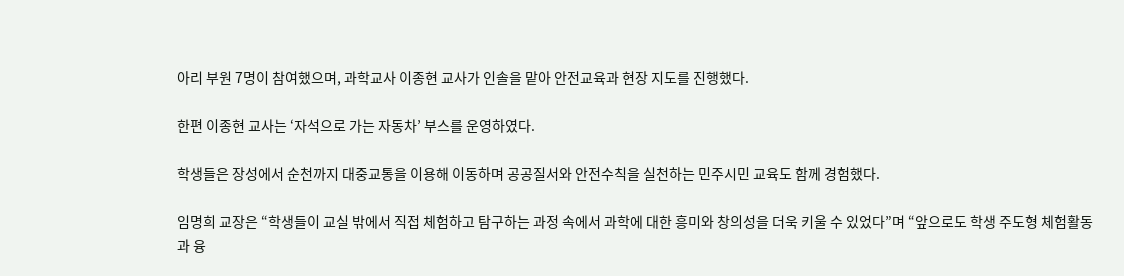아리 부원 7명이 참여했으며, 과학교사 이종현 교사가 인솔을 맡아 안전교육과 현장 지도를 진행했다.

한편 이종현 교사는 ‘자석으로 가는 자동차’ 부스를 운영하였다.

학생들은 장성에서 순천까지 대중교통을 이용해 이동하며 공공질서와 안전수칙을 실천하는 민주시민 교육도 함께 경험했다.

임명희 교장은 “학생들이 교실 밖에서 직접 체험하고 탐구하는 과정 속에서 과학에 대한 흥미와 창의성을 더욱 키울 수 있었다”며 “앞으로도 학생 주도형 체험활동과 융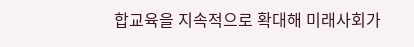합교육을 지속적으로 확대해 미래사회가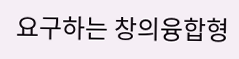요구하는 창의융합형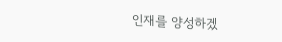인재를 양성하겠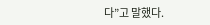다”고 말했다.